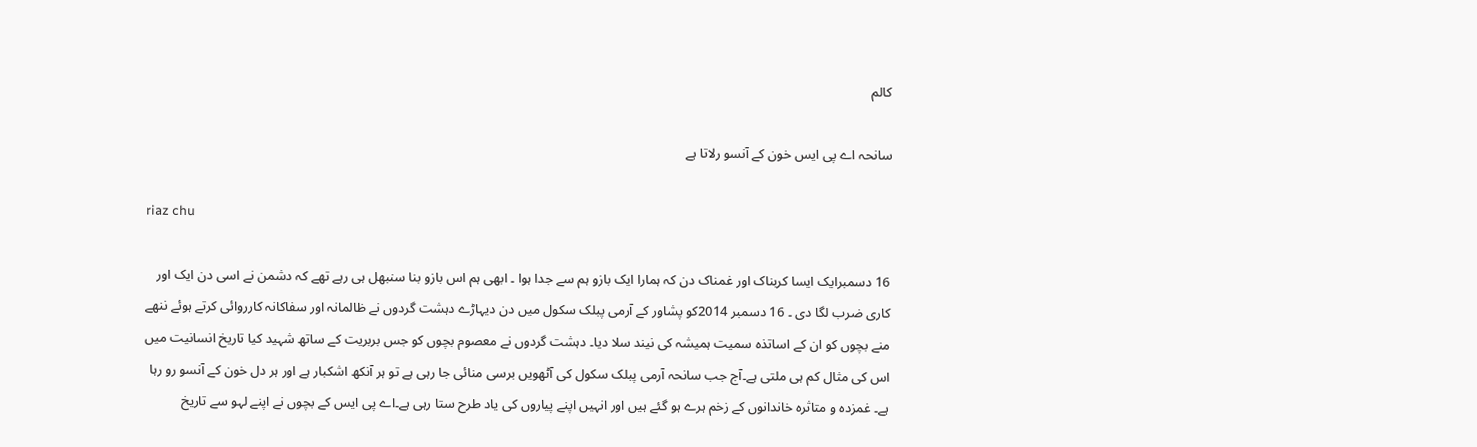کالم

سانحہ اے پی ایس خون کے آنسو رلاتا ہے

riaz chu

16 دسمبرایک ایسا کربناک اور غمناک دن کہ ہمارا ایک بازو ہم سے جدا ہوا ۔ ابھی ہم اس بازو بنا سنبھل ہی رہے تھے کہ دشمن نے اسی دن ایک اور کاری ضرب لگا دی ۔ 16 دسمبر 2014کو پشاور کے آرمی پبلک سکول میں دن دیہاڑے دہشت گردوں نے ظالمانہ اور سفاکانہ کارروائی کرتے ہوئے ننھے منے بچوں کو ان کے اساتذہ سمیت ہمیشہ کی نیند سلا دیا۔ دہشت گردوں نے معصوم بچوں کو جس بربریت کے ساتھ شہید کیا تاریخ انسانیت میں اس کی مثال کم ہی ملتی ہے۔آج جب سانحہ آرمی پبلک سکول کی آٹھویں برسی منائی جا رہی ہے تو ہر آنکھ اشکبار ہے اور ہر دل خون کے آنسو رو رہا ہے۔ غمزدہ و متاثرہ خاندانوں کے زخم ہرے ہو گئے ہیں اور انہیں اپنے پیاروں کی یاد طرح ستا رہی ہے۔اے پی ایس کے بچوں نے اپنے لہو سے تاریخ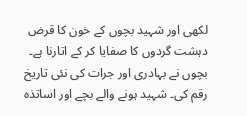لکھی اور شہید بچوں کے خون کا قرض دہشت گردوں کا صفایا کر کے اتارنا ہے۔ بچوں نے بہادری اور جرات کی نئی تاریخ رقم کی۔ شہید ہونے والے بچے اور اساتذہ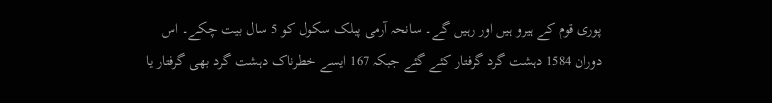پوری قوم کے ہیرو ہیں اور رہیں گے۔ سانحہ آرمی پبلک سکول کو 5 سال بیت چکے۔ اس دوران 1584 دہشت گرد گرفتار کئے گئے جبکہ 167 ایسے خطرناک دہشت گرد بھی گرفتار یا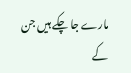مارے جا چکے ہیں جن کے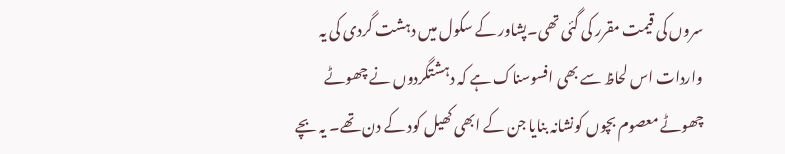سروں کی قیمت مقرر کی گئی تھی۔پشاور کے سکول میں دہشت گردی کی یہ واردات اس لحاظ سے بھی افسوسناک ہے کہ دہشتگردوں نے چھوٹے چھوٹے معصوم بچوں کونشانہ بنایا جن کے ابھی کھیل کود کے دن تھے۔ یہ بچے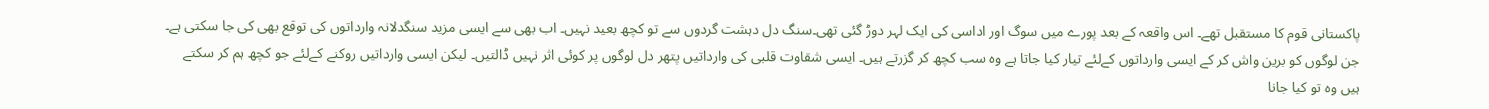پاکستانی قوم کا مستقبل تھے۔ اس واقعہ کے بعد پورے میں سوگ اور اداسی کی ایک لہر دوڑ گئی تھی۔سنگ دل دہشت گردوں سے تو کچھ بعید نہیں۔ اب بھی سے ایسی مزید سنگدلانہ وارداتوں کی توقع بھی کی جا سکتی ہے۔ جن لوگوں کو برین واش کر کے ایسی وارداتوں کےلئے تیار کیا جاتا ہے وہ سب کچھ کر گزرتے ہیں۔ ایسی شقاوت قلبی کی وارداتیں پتھر دل لوگوں پر کوئی اثر نہیں ڈالتیں۔ لیکن ایسی وارداتیں روکنے کےلئے جو کچھ ہم کر سکتے ہیں وہ تو کیا جانا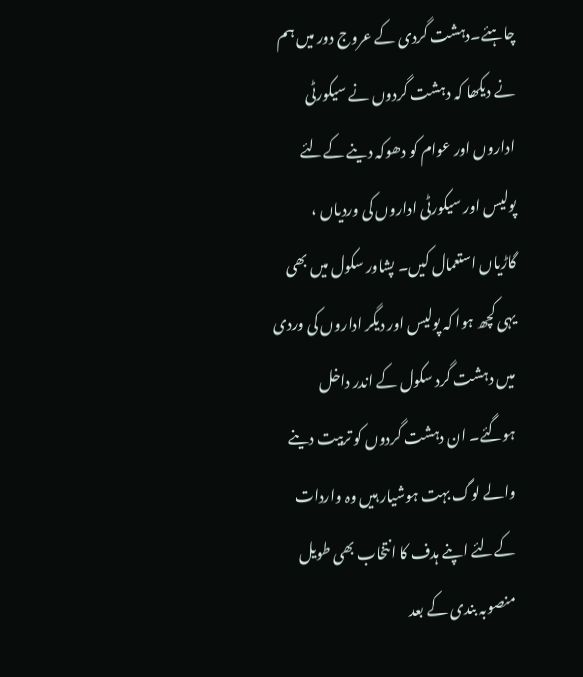چاہئے۔دہشت گردی کے عروج دور میں ہم نے دیکھا کہ دہشت گردوں نے سیکورٹی اداروں اور عوام کو دھوکہ دینے کےلئے پولیس اور سیکورٹی اداروں کی وردیاں ، گاڑیاں استعمال کیں۔ پشاور سکول میں بھی یہی کچھ ہوا کہ پولیس اور دیگر اداروں کی وردی میں دہشت گرد سکول کے اندر داخل ہوگئے۔ ان دہشت گردوں کو تربیت دینے والے لوگ بہت ہوشیار ہیں وہ واردات کےلئے اپنے ہدف کا انتخاب بھی طویل منصوبہ بندی کے بعد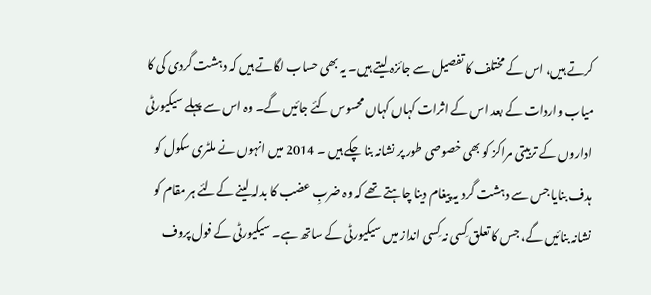کرتے ہیں، اس کے مختلف کا تفصیل سے جائزہ لیتے ہیں۔ یہ بھی حساب لگاتے ہیں کہ دہشت گردی کی کا میاب واردات کے بعد اس کے اثرات کہاں کہاں محسوس کئے جائیں گے۔ وہ اس سے پہلے سیکیورٹی اداروں کے تربیتی مراکز کو بھی خصوصی طور پر نشانہ بنا چکے ہیں ۔ 2014 میں انہوں نے ملٹری سکول کو ہدف بنایا جس سے دہشت گرد یہ پیغام دینا چاہتے تھے کہ وہ ضربِ عضب کا بدلہ لینے کےلئے ہر مقام کو نشانہ بنائیں گے، جس کا تعلق کِسی نہ کِسی انداز میں سیکیورٹی کے ساتھ ہے۔ سیکیورٹی کے فول پروف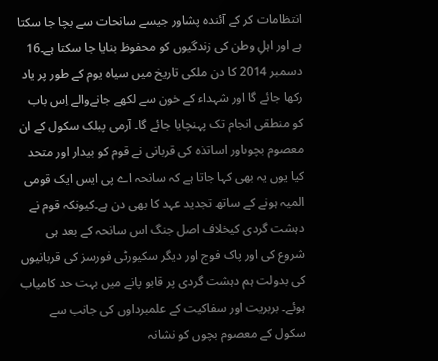انتظامات کر کے آئندہ پشاور جیسے سانحات سے بچا جا سکتا ہے اور اہلِ وطن کی زندگیوں کو محفوظ بنایا جا سکتا ہے۔16 دسمبر 2014 کا دن ملکی تاریخ میں سیاہ یوم کے طور پر یاد رکھا جائے گا اور شہداء کے خون سے لکھے جانےوالے اِس باب کو منطقی انجام تک پہنچایا جائے گا۔ آرمی پبلک سکول کے ان معصوم بچوںاور اساتذہ کی قربانی نے قوم کو بیدار اور متحد کیا یوں یہ بھی کہا جاتا ہے کہ سانحہ اے پی ایس ایک قومی المیہ ہونے کے ساتھ تجدید عہد کا بھی دن ہے۔کیونکہ قوم نے دہشت گردی کیخلاف اصل جنگ اس سانحہ کے بعد ہی شروع کی اور پاک فوج اور دیگر سکیورٹی فورسز کی قربانیوں کی بدولت ہم دہشت گردی پر قابو پانے میں بہت حد کامیاب ہوئے۔ بربریت اور سفاکیت کے علمبرداوں کی جانب سے سکول کے معصوم بچوں کو نشانہ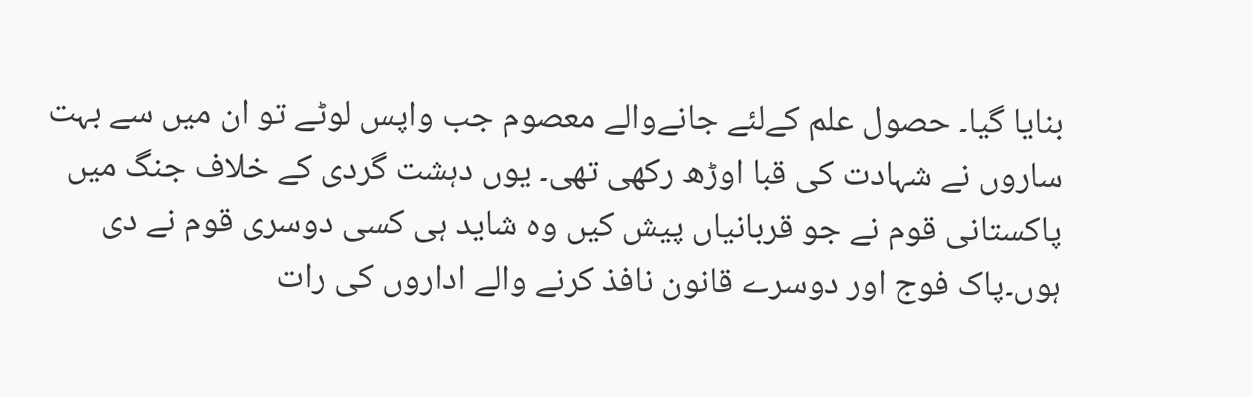بنایا گیا۔ حصول علم کےلئے جانےوالے معصوم جب واپس لوٹے تو ان میں سے بہت ساروں نے شہادت کی قبا اوڑھ رکھی تھی۔ یوں دہشت گردی کے خلاف جنگ میں پاکستانی قوم نے جو قربانیاں پیش کیں وہ شاید ہی کسی دوسری قوم نے دی ہوں۔پاک فوج اور دوسرے قانون نافذ کرنے والے اداروں کی رات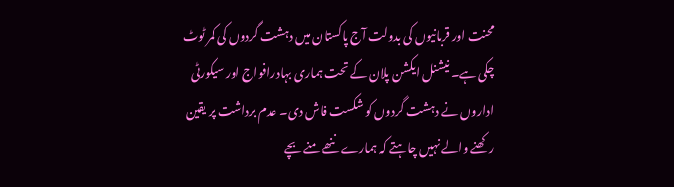محنت اور قربانیوں کی بدولت آج پاکستان میں دہشت گردوں کی کمر ٹوٹ چکی ہے۔ نیشنل ایکشن پلان کے تحت ہماری بہادرافواج اور سیکورٹی اداروں نے دہشت گردوں کو شکست فاش دی۔ عدم برداشت پر یقین رکھنے والے نہیں چاہتے کہ ہمارے ننھے منے بچے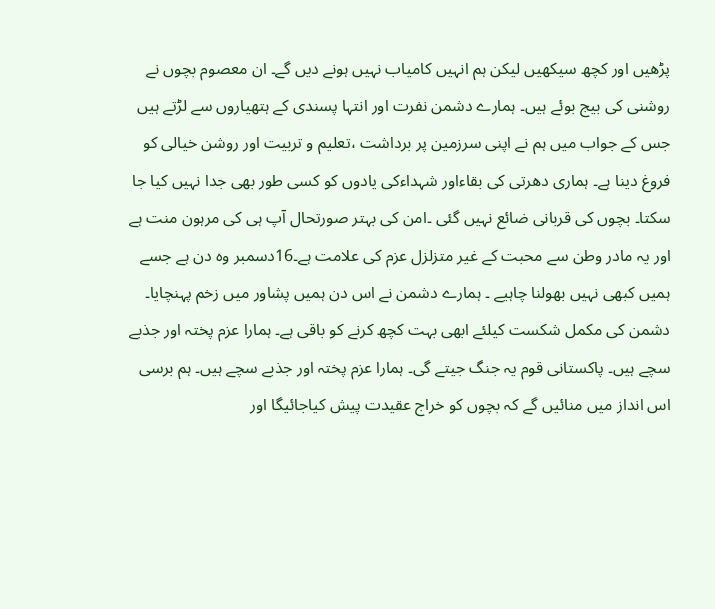پڑھیں اور کچھ سیکھیں لیکن ہم انہیں کامیاب نہیں ہونے دیں گے۔ ان معصوم بچوں نے روشنی کی بیج بوئے ہیں۔ ہمارے دشمن نفرت اور انتہا پسندی کے ہتھیاروں سے لڑتے ہیں جس کے جواب میں ہم نے اپنی سرزمین پر برداشت ،تعلیم و تربیت اور روشن خیالی کو فروغ دینا ہے۔ ہماری دھرتی کی بقاءاور شہداءکی یادوں کو کسی طور بھی جدا نہیں کیا جا سکتا۔ بچوں کی قربانی ضائع نہیں گئی ۔امن کی بہتر صورتحال آپ ہی کی مرہون منت ہے اور یہ مادر وطن سے محبت کے غیر متزلزل عزم کی علامت ہے۔16دسمبر وہ دن ہے جسے ہمیں کبھی نہیں بھولنا چاہیے ۔ ہمارے دشمن نے اس دن ہمیں پشاور میں زخم پہنچایا۔ دشمن کی مکمل شکست کیلئے ابھی بہت کچھ کرنے کو باقی ہے۔ ہمارا عزم پختہ اور جذبے سچے ہیں۔ پاکستانی قوم یہ جنگ جیتے گی۔ ہمارا عزم پختہ اور جذبے سچے ہیں۔ ہم برسی اس انداز میں منائیں گے کہ بچوں کو خراج عقیدت پیش کیاجائیگا اور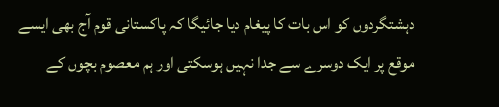دہشتگردوں کو اس بات کا پیغام دیا جائیگا کہ پاکستانی قوم آج بھی ایسے موقع پر ایک دوسرے سے جدا نہیں ہوسکتی اور ہم معصوم بچوں کے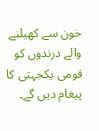خون سے کھیلنے والے درندوں کو قومی یکجہتی کا پیغام دیں گے۔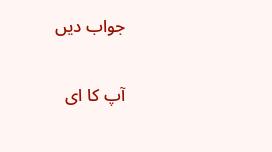جواب دیں

آپ کا ای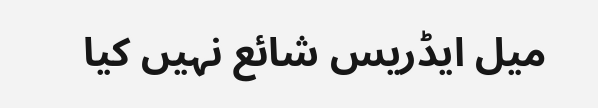میل ایڈریس شائع نہیں کیا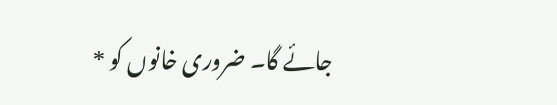جائے گا۔ ضروری خانوں کو *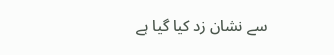سے نشان زد کیا گیا ہے